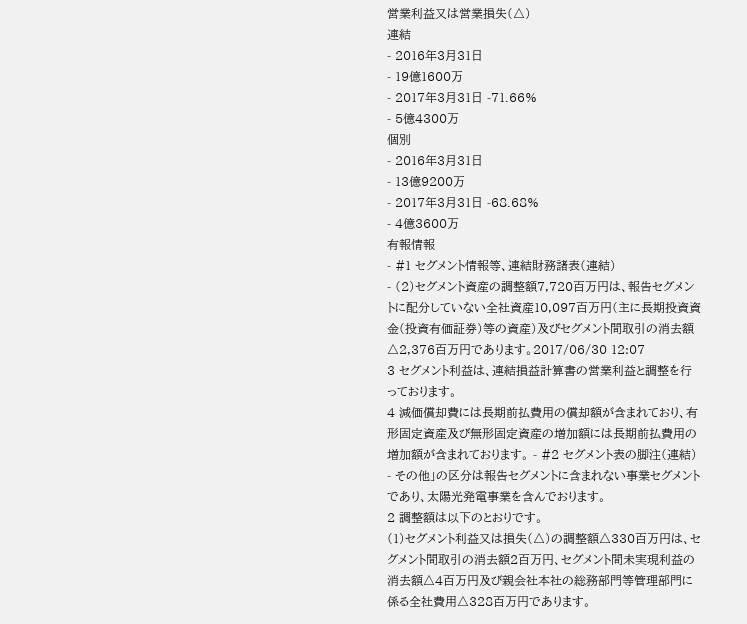営業利益又は営業損失(△)
連結
- 2016年3月31日
- 19億1600万
- 2017年3月31日 -71.66%
- 5億4300万
個別
- 2016年3月31日
- 13億9200万
- 2017年3月31日 -68.68%
- 4億3600万
有報情報
- #1 セグメント情報等、連結財務諸表(連結)
- (2)セグメント資産の調整額7,720百万円は、報告セグメントに配分していない全社資産10,097百万円(主に長期投資資金(投資有価証券)等の資産)及びセグメント間取引の消去額△2,376百万円であります。2017/06/30 12:07
3 セグメント利益は、連結損益計算書の営業利益と調整を行っております。
4 減価償却費には長期前払費用の償却額が含まれており、有形固定資産及び無形固定資産の増加額には長期前払費用の増加額が含まれております。 - #2 セグメント表の脚注(連結)
- その他」の区分は報告セグメントに含まれない事業セグメントであり、太陽光発電事業を含んでおります。
2 調整額は以下のとおりです。
(1)セグメント利益又は損失(△)の調整額△330百万円は、セグメント間取引の消去額2百万円、セグメント間未実現利益の消去額△4百万円及び親会社本社の総務部門等管理部門に係る全社費用△328百万円であります。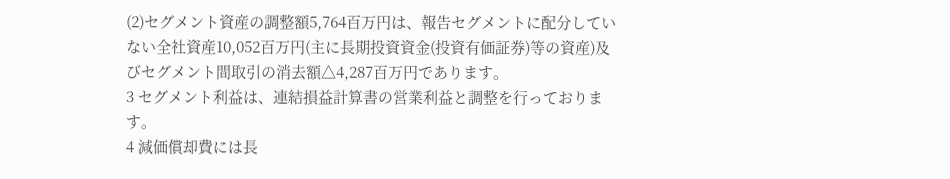(2)セグメント資産の調整額5,764百万円は、報告セグメントに配分していない全社資産10,052百万円(主に長期投資資金(投資有価証券)等の資産)及びセグメント間取引の消去額△4,287百万円であります。
3 セグメント利益は、連結損益計算書の営業利益と調整を行っております。
4 減価償却費には長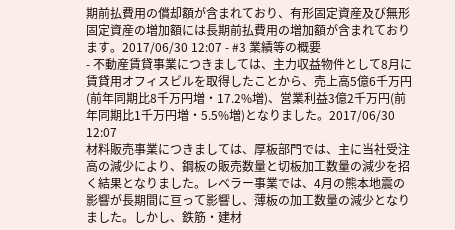期前払費用の償却額が含まれており、有形固定資産及び無形固定資産の増加額には長期前払費用の増加額が含まれております。2017/06/30 12:07 - #3 業績等の概要
- 不動産賃貸事業につきましては、主力収益物件として8月に賃貸用オフィスビルを取得したことから、売上高5億6千万円(前年同期比8千万円増・17.2%増)、営業利益3億2千万円(前年同期比1千万円増・5.5%増)となりました。2017/06/30 12:07
材料販売事業につきましては、厚板部門では、主に当社受注高の減少により、鋼板の販売数量と切板加工数量の減少を招く結果となりました。レベラー事業では、4月の熊本地震の影響が長期間に亘って影響し、薄板の加工数量の減少となりました。しかし、鉄筋・建材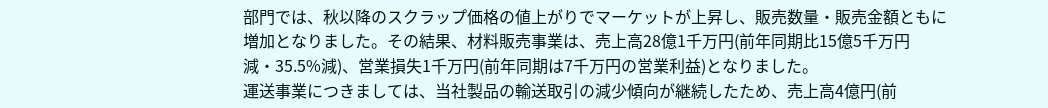部門では、秋以降のスクラップ価格の値上がりでマーケットが上昇し、販売数量・販売金額ともに増加となりました。その結果、材料販売事業は、売上高28億1千万円(前年同期比15億5千万円減・35.5%減)、営業損失1千万円(前年同期は7千万円の営業利益)となりました。
運送事業につきましては、当社製品の輸送取引の減少傾向が継続したため、売上高4億円(前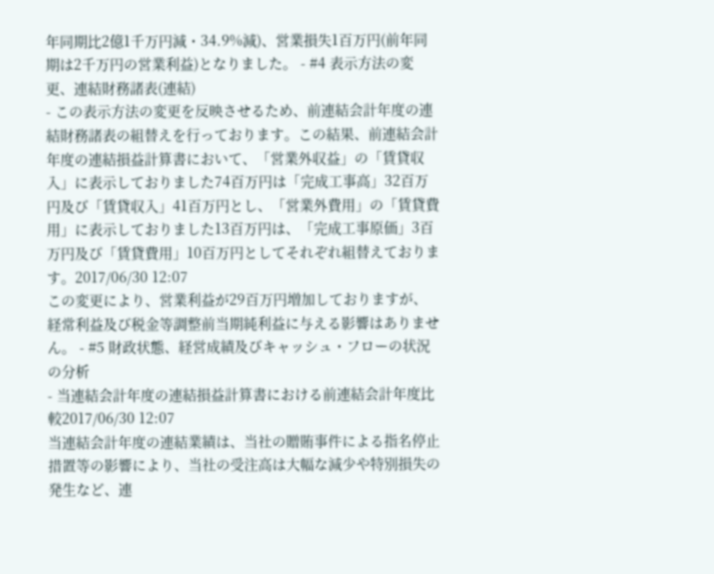年同期比2億1千万円減・34.9%減)、営業損失1百万円(前年同期は2千万円の営業利益)となりました。 - #4 表示方法の変更、連結財務諸表(連結)
- この表示方法の変更を反映させるため、前連結会計年度の連結財務諸表の組替えを行っております。この結果、前連結会計年度の連結損益計算書において、「営業外収益」の「賃貸収入」に表示しておりました74百万円は「完成工事高」32百万円及び「賃貸収入」41百万円とし、「営業外費用」の「賃貸費用」に表示しておりました13百万円は、「完成工事原価」3百万円及び「賃貸費用」10百万円としてそれぞれ組替えております。2017/06/30 12:07
この変更により、営業利益が29百万円増加しておりますが、経常利益及び税金等調整前当期純利益に与える影響はありません。 - #5 財政状態、経営成績及びキャッシュ・フローの状況の分析
- 当連結会計年度の連結損益計算書における前連結会計年度比較2017/06/30 12:07
当連結会計年度の連結業績は、当社の贈賄事件による指名停止措置等の影響により、当社の受注高は大幅な減少や特別損失の発生など、連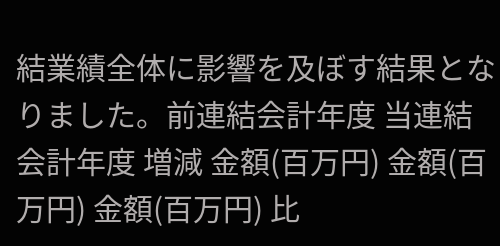結業績全体に影響を及ぼす結果となりました。前連結会計年度 当連結会計年度 増減 金額(百万円) 金額(百万円) 金額(百万円) 比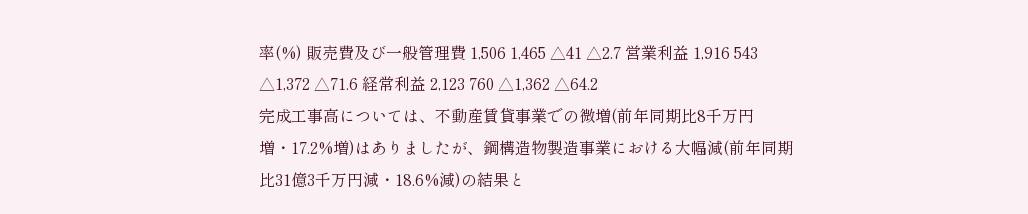率(%) 販売費及び一般管理費 1,506 1,465 △41 △2.7 営業利益 1,916 543 △1,372 △71.6 経常利益 2,123 760 △1,362 △64.2
完成工事高については、不動産賃貸事業での微増(前年同期比8千万円増・17.2%増)はありましたが、鋼構造物製造事業における大幅減(前年同期比31億3千万円減・18.6%減)の結果と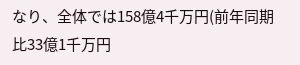なり、全体では158億4千万円(前年同期比33億1千万円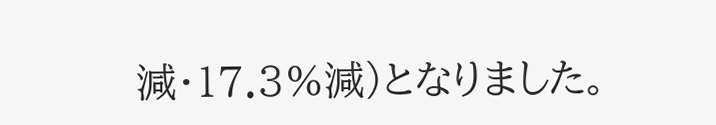減・17.3%減)となりました。